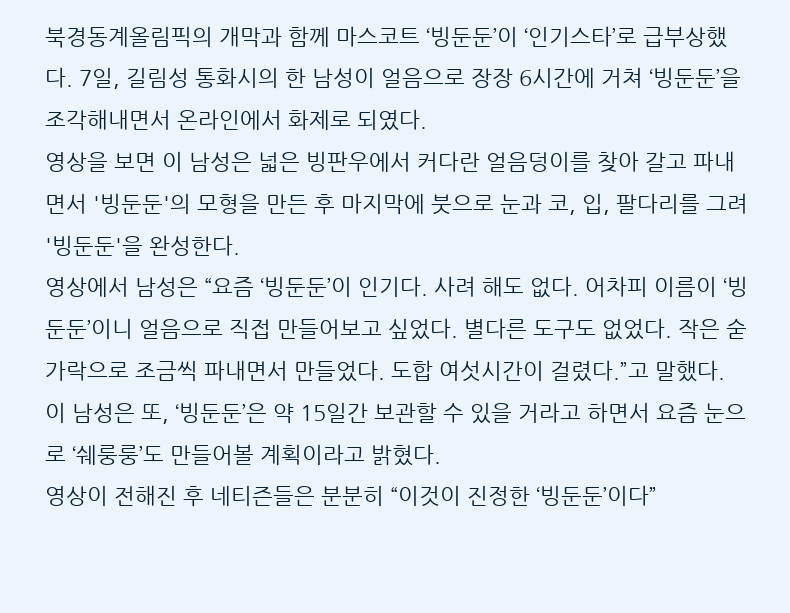북경동계올림픽의 개막과 함께 마스코트 ‘빙둔둔’이 ‘인기스타’로 급부상했다. 7일, 길림성 통화시의 한 남성이 얼음으로 장장 6시간에 거쳐 ‘빙둔둔’을 조각해내면서 온라인에서 화제로 되였다.
영상을 보면 이 남성은 넓은 빙판우에서 커다란 얼음덩이를 찾아 갈고 파내면서 '빙둔둔'의 모형을 만든 후 마지막에 붓으로 눈과 코, 입, 팔다리를 그려 '빙둔둔'을 완성한다.
영상에서 남성은 “요즘 ‘빙둔둔’이 인기다. 사려 해도 없다. 어차피 이름이 ‘빙둔둔’이니 얼음으로 직접 만들어보고 싶었다. 별다른 도구도 없었다. 작은 숟가락으로 조금씩 파내면서 만들었다. 도합 여섯시간이 걸렸다.”고 말했다.
이 남성은 또, ‘빙둔둔’은 약 15일간 보관할 수 있을 거라고 하면서 요즘 눈으로 ‘쉐룽룽’도 만들어볼 계획이라고 밝혔다.
영상이 전해진 후 네티즌들은 분분히 “이것이 진정한 ‘빙둔둔’이다”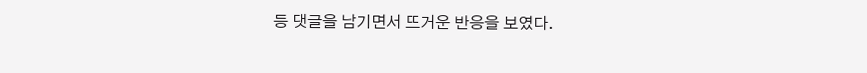등 댓글을 남기면서 뜨거운 반응을 보였다.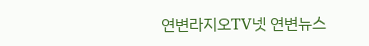연변라지오TV넷 연변뉴스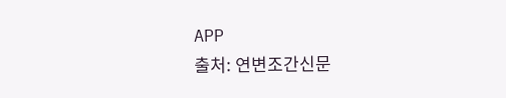APP
출처: 연변조간신문